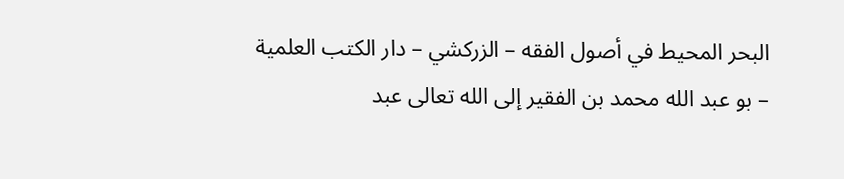البحر المحيط في أصول الفقه – الزركشي – دار الكتب العلمية – بو عبد الله محمد بن الفقير إلى الله تعالى عبد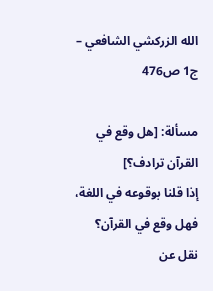الله الزركشي الشافعي – ج1 ص476

مسألة: [هل وقع في القرآن ترادف؟]
إذا قلنا بوقوعه في اللغة، فهل وقع في القرآن؟
نقل عن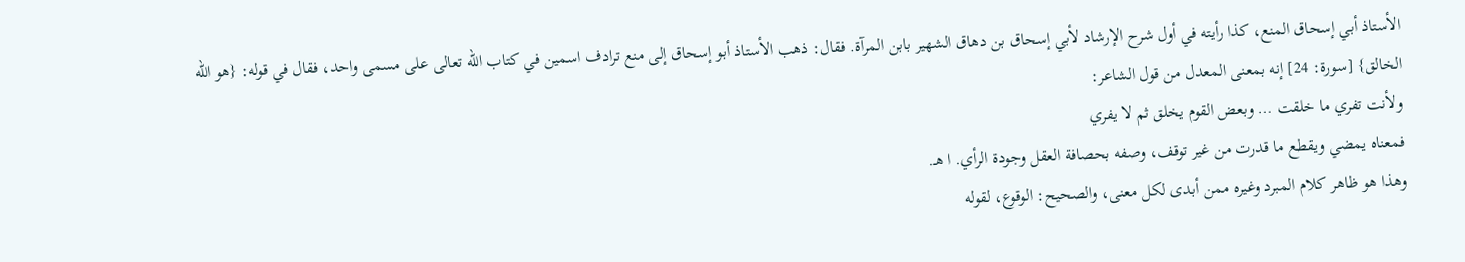الأستاذ أبي إسحاق المنع، كذا رأيته في أول شرح الإرشاد لأبي إسحاق بن دهاق الشهير بابن المرآة. فقال: ذهب الأستاذ أبو إسحاق إلى منع ترادف اسمين في كتاب الله تعالى على مسمى واحد، فقال في قوله: {هو الله الخالق} [سورة: 24] إنه بمعنى المعدل من قول الشاعر:
ولأنت تفري ما خلقت … وبعض القوم يخلق ثم لا يفري
فمعناه يمضي ويقطع ما قدرت من غير توقف، وصفه بحصافة العقل وجودة الرأي. ا هـ.
وهذا هو ظاهر كلام المبرد وغيره ممن أبدى لكل معنى، والصحيح: الوقوع، لقوله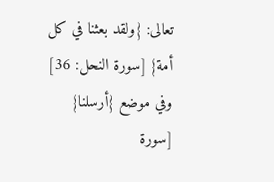تعالى: {ولقد بعثنا في كل أمة} [سورة النحل: 36] وفي موضع {أرسلنا} [سورة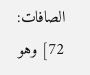الصافات: 72] وهو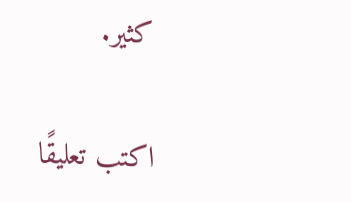كثير.

اكتب تعليقًا